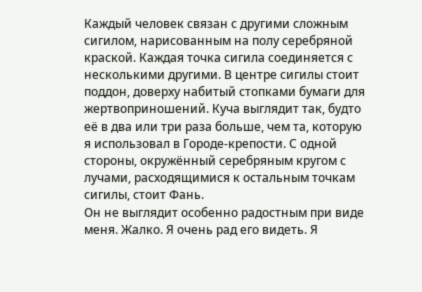Каждый человек связан с другими сложным сигилом, нарисованным на полу серебряной краской. Каждая точка сигила соединяется с несколькими другими. В центре сигилы стоит поддон, доверху набитый стопками бумаги для жертвоприношений. Куча выглядит так, будто её в два или три раза больше, чем та, которую я использовал в Городе-крепости. С одной стороны, окружённый серебряным кругом с лучами, расходящимися к остальным точкам сигилы, стоит Фань.
Он не выглядит особенно радостным при виде меня. Жалко. Я очень рад его видеть. Я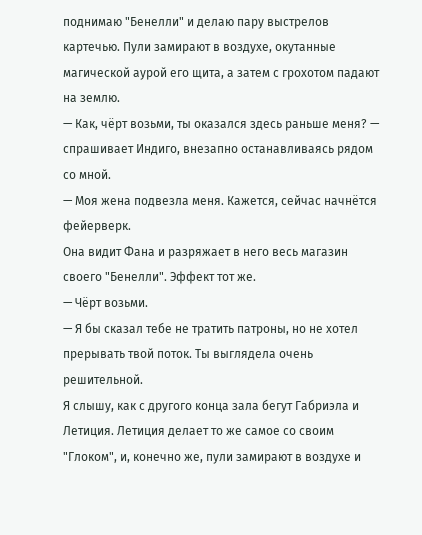поднимаю "Бенелли" и делаю пару выстрелов картечью. Пули замирают в воздухе, окутанные магической аурой его щита, а затем с грохотом падают на землю.
— Как, чёрт возьми, ты оказался здесь раньше меня? — спрашивает Индиго, внезапно останавливаясь рядом со мной.
— Моя жена подвезла меня. Кажется, сейчас начнётся фейерверк.
Она видит Фана и разряжает в него весь магазин своего "Бенелли". Эффект тот же.
— Чёрт возьми.
— Я бы сказал тебе не тратить патроны, но не хотел прерывать твой поток. Ты выглядела очень решительной.
Я слышу, как с другого конца зала бегут Габриэла и Летиция. Летиция делает то же самое со своим "Глоком", и, конечно же, пули замирают в воздухе и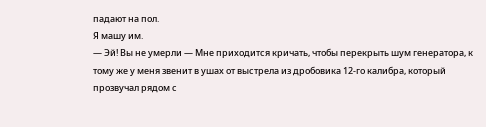падают на пол.
Я машу им.
— Эй! Вы не умерли — Мне приходится кричать, чтобы перекрыть шум генератора, к тому же у меня звенит в ушах от выстрела из дробовика 12-го калибра, который прозвучал рядом с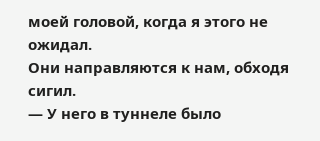моей головой, когда я этого не ожидал.
Они направляются к нам, обходя сигил.
— У него в туннеле было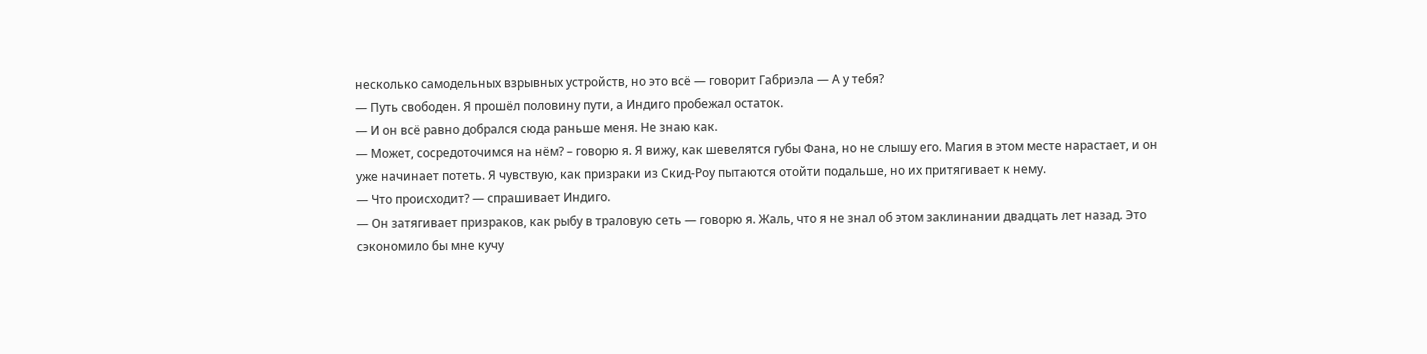несколько самодельных взрывных устройств, но это всё — говорит Габриэла — А у тебя?
— Путь свободен. Я прошёл половину пути, а Индиго пробежал остаток.
— И он всё равно добрался сюда раньше меня. Не знаю как.
— Может, сосредоточимся на нём? – говорю я. Я вижу, как шевелятся губы Фана, но не слышу его. Магия в этом месте нарастает, и он уже начинает потеть. Я чувствую, как призраки из Скид-Роу пытаются отойти подальше, но их притягивает к нему.
— Что происходит? — спрашивает Индиго.
— Он затягивает призраков, как рыбу в траловую сеть — говорю я. Жаль, что я не знал об этом заклинании двадцать лет назад. Это сэкономило бы мне кучу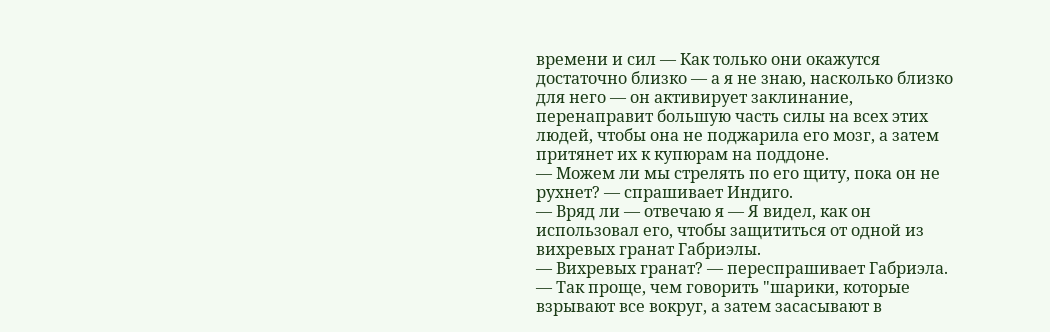времени и сил — Как только они окажутся достаточно близко — а я не знаю, насколько близко для него — он активирует заклинание, перенаправит большую часть силы на всех этих людей, чтобы она не поджарила его мозг, а затем притянет их к купюрам на поддоне.
— Можем ли мы стрелять по его щиту, пока он не рухнет? — спрашивает Индиго.
— Вряд ли — отвечаю я — Я видел, как он использовал его, чтобы защититься от одной из вихревых гранат Габриэлы.
— Вихревых гранат? — переспрашивает Габриэла.
— Так проще, чем говорить "шарики, которые взрывают все вокруг, а затем засасывают в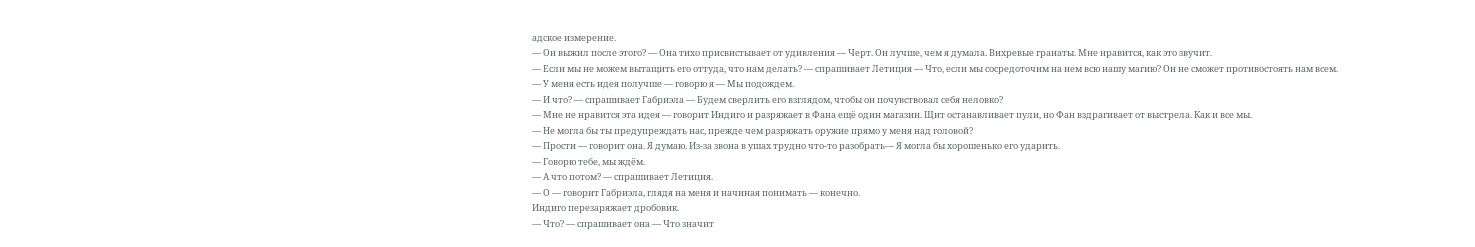адское измерение.
— Он выжил после этого? — Она тихо присвистывает от удивления — Черт. Он лучше, чем я думала. Вихревые гранаты. Мне нравится, как это звучит.
— Если мы не можем вытащить его оттуда, что нам делать? — спрашивает Летиция — Что, если мы сосредоточим на нем всю нашу магию? Он не сможет противостоять нам всем.
— У меня есть идея получше — говорю я — Мы подождем.
— И что? — спрашивает Габриэла — Будем сверлить его взглядом, чтобы он почувствовал себя неловко?
— Мне не нравится эта идея — говорит Индиго и разряжает в Фана ещё один магазин. Щит останавливает пули, но Фан вздрагивает от выстрела. Как и все мы.
— Не могла бы ты предупреждать нас, прежде чем разряжать оружие прямо у меня над головой?
— Прости — говорит она. Я думаю. Из-за звона в ушах трудно что-то разобрать— Я могла бы хорошенько его ударить.
— Говорю тебе, мы ждём.
— А что потом? — спрашивает Летиция.
— О — говорит Габриэла, глядя на меня и начиная понимать — конечно.
Индиго перезаряжает дробовик.
— Что? — спрашивает она — Что значит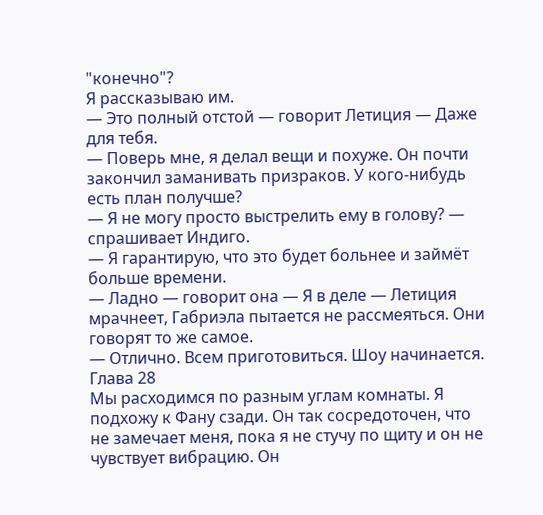"конечно"?
Я рассказываю им.
— Это полный отстой — говорит Летиция — Даже для тебя.
— Поверь мне, я делал вещи и похуже. Он почти закончил заманивать призраков. У кого-нибудь есть план получше?
— Я не могу просто выстрелить ему в голову? — спрашивает Индиго.
— Я гарантирую, что это будет больнее и займёт больше времени.
— Ладно — говорит она — Я в деле — Летиция мрачнеет, Габриэла пытается не рассмеяться. Они говорят то же самое.
— Отлично. Всем приготовиться. Шоу начинается.
Глава 28
Мы расходимся по разным углам комнаты. Я подхожу к Фану сзади. Он так сосредоточен, что не замечает меня, пока я не стучу по щиту и он не чувствует вибрацию. Он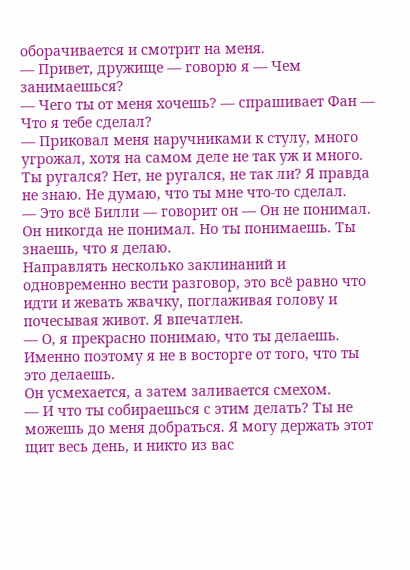оборачивается и смотрит на меня.
— Привет, дружище — говорю я — Чем занимаешься?
— Чего ты от меня хочешь? — спрашивает Фан — Что я тебе сделал?
— Приковал меня наручниками к стулу, много угрожал, хотя на самом деле не так уж и много. Ты ругался? Нет, не ругался, не так ли? Я правда не знаю. Не думаю, что ты мне что-то сделал.
— Это всё Билли — говорит он — Он не понимал. Он никогда не понимал. Но ты понимаешь. Ты знаешь, что я делаю.
Направлять несколько заклинаний и одновременно вести разговор, это всё равно что идти и жевать жвачку, поглаживая голову и почесывая живот. Я впечатлен.
— О, я прекрасно понимаю, что ты делаешь. Именно поэтому я не в восторге от того, что ты это делаешь.
Он усмехается, а затем заливается смехом.
— И что ты собираешься с этим делать? Ты не можешь до меня добраться. Я могу держать этот щит весь день, и никто из вас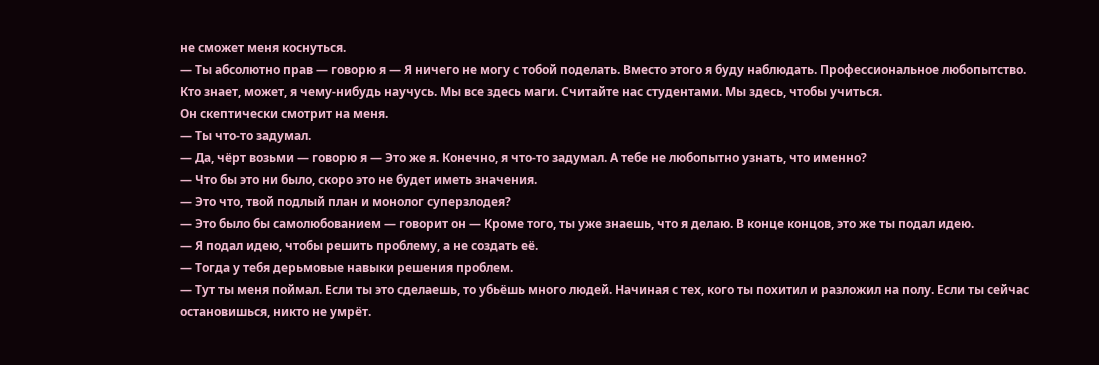не сможет меня коснуться.
— Ты абсолютно прав — говорю я — Я ничего не могу с тобой поделать. Вместо этого я буду наблюдать. Профессиональное любопытство. Кто знает, может, я чему-нибудь научусь. Мы все здесь маги. Считайте нас студентами. Мы здесь, чтобы учиться.
Он скептически смотрит на меня.
— Ты что-то задумал.
— Да, чёрт возьми — говорю я — Это же я. Конечно, я что-то задумал. А тебе не любопытно узнать, что именно?
— Что бы это ни было, скоро это не будет иметь значения.
— Это что, твой подлый план и монолог суперзлодея?
— Это было бы самолюбованием — говорит он — Кроме того, ты уже знаешь, что я делаю. В конце концов, это же ты подал идею.
— Я подал идею, чтобы решить проблему, а не создать её.
— Тогда у тебя дерьмовые навыки решения проблем.
— Тут ты меня поймал. Если ты это сделаешь, то убьёшь много людей. Начиная с тех, кого ты похитил и разложил на полу. Если ты сейчас остановишься, никто не умрёт.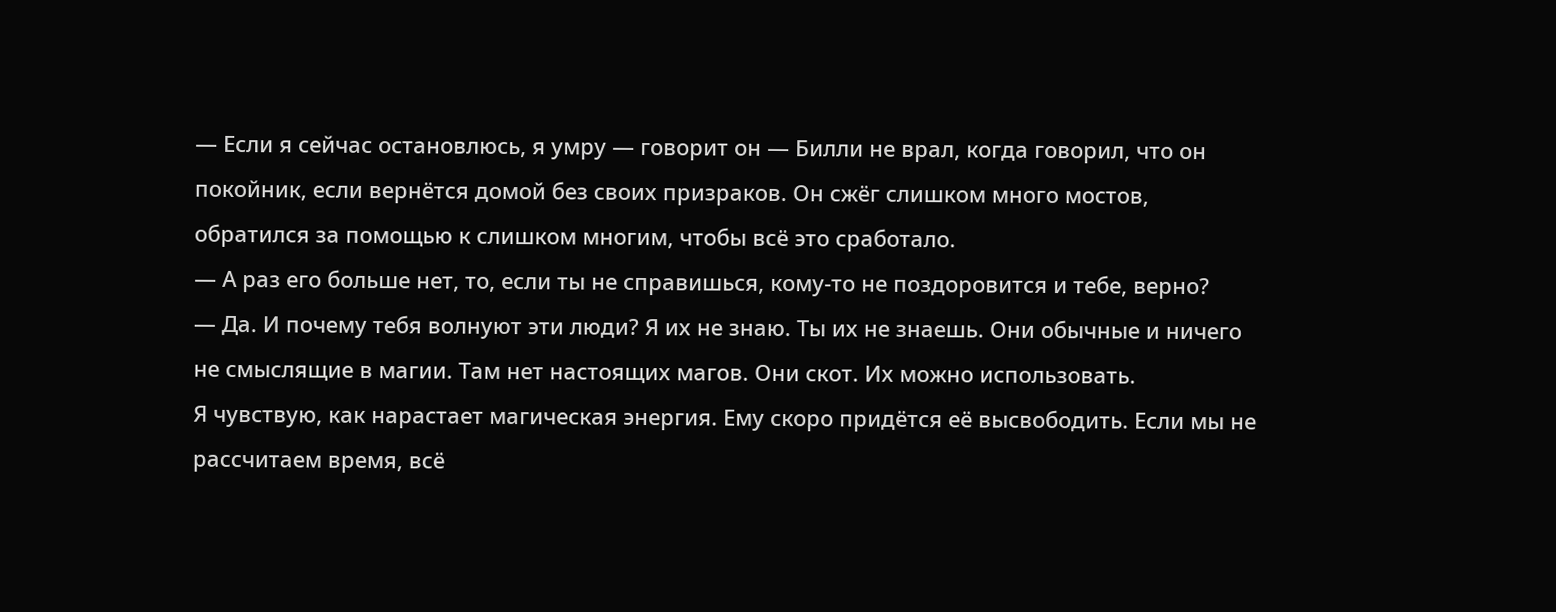— Если я сейчас остановлюсь, я умру — говорит он — Билли не врал, когда говорил, что он покойник, если вернётся домой без своих призраков. Он сжёг слишком много мостов, обратился за помощью к слишком многим, чтобы всё это сработало.
— А раз его больше нет, то, если ты не справишься, кому-то не поздоровится и тебе, верно?
— Да. И почему тебя волнуют эти люди? Я их не знаю. Ты их не знаешь. Они обычные и ничего не смыслящие в магии. Там нет настоящих магов. Они скот. Их можно использовать.
Я чувствую, как нарастает магическая энергия. Ему скоро придётся её высвободить. Если мы не рассчитаем время, всё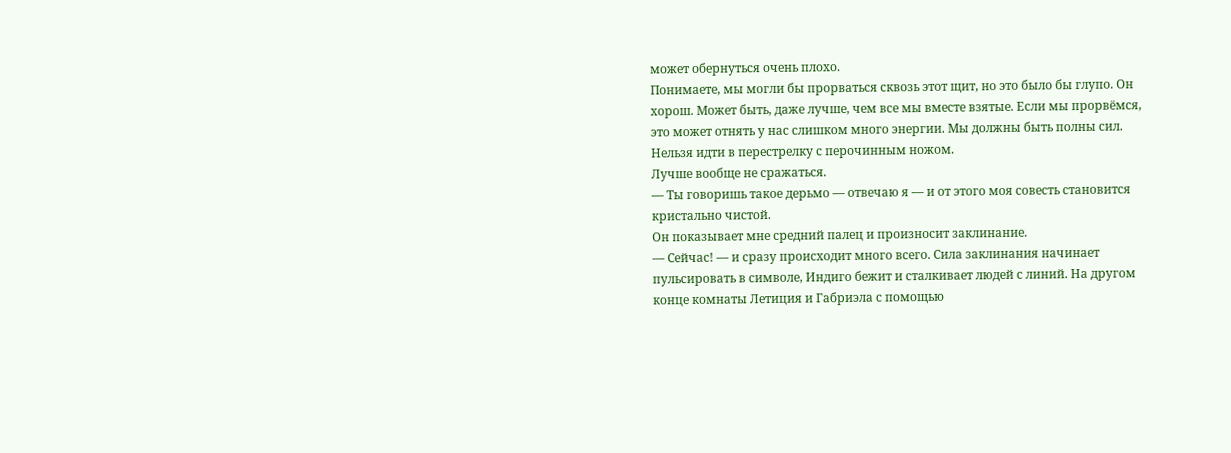может обернуться очень плохо.
Понимаете, мы могли бы прорваться сквозь этот щит, но это было бы глупо. Он хорош. Может быть, даже лучше, чем все мы вместе взятые. Если мы прорвёмся, это может отнять у нас слишком много энергии. Мы должны быть полны сил. Нельзя идти в перестрелку с перочинным ножом.
Лучше вообще не сражаться.
— Ты говоришь такое дерьмо — отвечаю я — и от этого моя совесть становится кристально чистой.
Он показывает мне средний палец и произносит заклинание.
— Сейчас! — и сразу происходит много всего. Сила заклинания начинает пульсировать в символе, Индиго бежит и сталкивает людей с линий. На другом конце комнаты Летиция и Габриэла с помощью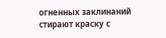огненных заклинаний стирают краску с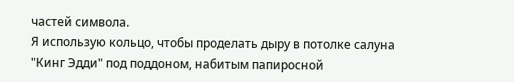частей символа.
Я использую кольцо, чтобы проделать дыру в потолке салуна "Кинг Эдди" под поддоном, набитым папиросной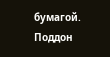бумагой. Поддон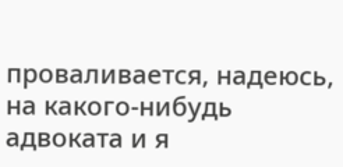проваливается, надеюсь, на какого-нибудь адвоката и я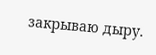закрываю дыру.